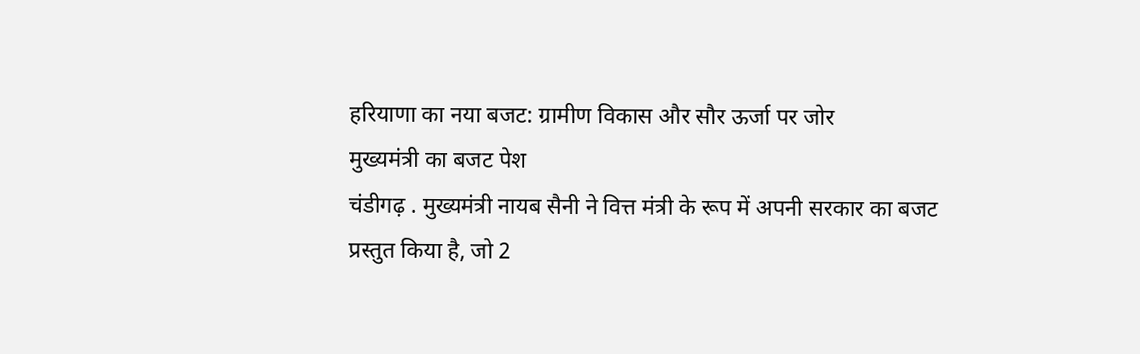हरियाणा का नया बजट: ग्रामीण विकास और सौर ऊर्जा पर जोर
मुख्यमंत्री का बजट पेश
चंडीगढ़ . मुख्यमंत्री नायब सैनी ने वित्त मंत्री के रूप में अपनी सरकार का बजट प्रस्तुत किया है, जो 2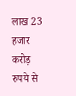लाख 23 हजार करोड़ रुपये से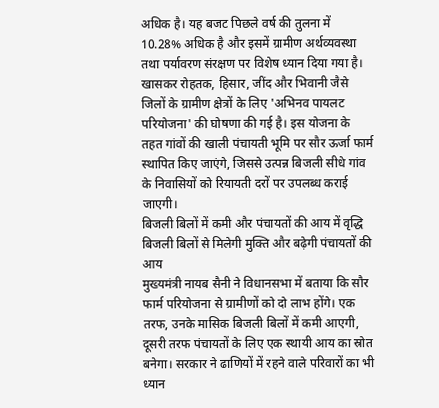अधिक है। यह बजट पिछले वर्ष की तुलना में 10.28% अधिक है और इसमें ग्रामीण अर्थव्यवस्था तथा पर्यावरण संरक्षण पर विशेष ध्यान दिया गया है। खासकर रोहतक, हिसार, जींद और भिवानी जैसे जिलों के ग्रामीण क्षेत्रों के लिए 'अभिनव पायलट परियोजना' की घोषणा की गई है। इस योजना के तहत गांवों की खाली पंचायती भूमि पर सौर ऊर्जा फार्म स्थापित किए जाएंगे, जिससे उत्पन्न बिजली सीधे गांव के निवासियों को रियायती दरों पर उपलब्ध कराई जाएगी।
बिजली बिलों में कमी और पंचायतों की आय में वृद्धि
बिजली बिलों से मिलेगी मुक्ति और बढ़ेगी पंचायतों की आय
मुख्यमंत्री नायब सैनी ने विधानसभा में बताया कि सौर फार्म परियोजना से ग्रामीणों को दो लाभ होंगे। एक तरफ, उनके मासिक बिजली बिलों में कमी आएगी, दूसरी तरफ पंचायतों के लिए एक स्थायी आय का स्रोत बनेगा। सरकार ने ढाणियों में रहने वाले परिवारों का भी ध्यान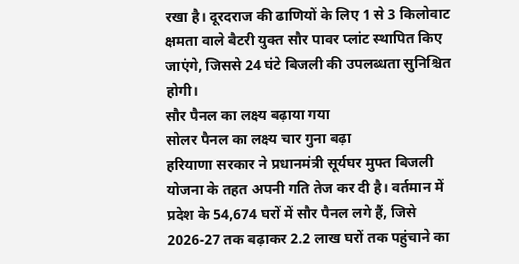रखा है। दूरदराज की ढाणियों के लिए 1 से 3 किलोवाट क्षमता वाले बैटरी युक्त सौर पावर प्लांट स्थापित किए जाएंगे, जिससे 24 घंटे बिजली की उपलब्धता सुनिश्चित होगी।
सौर पैनल का लक्ष्य बढ़ाया गया
सोलर पैनल का लक्ष्य चार गुना बढ़ा
हरियाणा सरकार ने प्रधानमंत्री सूर्यघर मुफ्त बिजली योजना के तहत अपनी गति तेज कर दी है। वर्तमान में प्रदेश के 54,674 घरों में सौर पैनल लगे हैं, जिसे 2026-27 तक बढ़ाकर 2.2 लाख घरों तक पहुंचाने का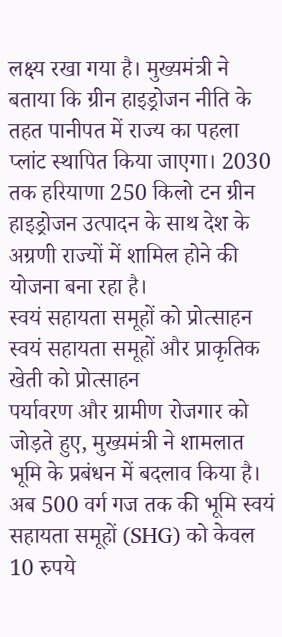लक्ष्य रखा गया है। मुख्यमंत्री ने बताया कि ग्रीन हाइड्रोजन नीति के तहत पानीपत में राज्य का पहला प्लांट स्थापित किया जाएगा। 2030 तक हरियाणा 250 किलो टन ग्रीन हाइड्रोजन उत्पादन के साथ देश के अग्रणी राज्यों में शामिल होने की योजना बना रहा है।
स्वयं सहायता समूहों को प्रोत्साहन
स्वयं सहायता समूहों और प्राकृतिक खेती को प्रोत्साहन
पर्यावरण और ग्रामीण रोजगार को जोड़ते हुए, मुख्यमंत्री ने शामलात भूमि के प्रबंधन में बदलाव किया है। अब 500 वर्ग गज तक की भूमि स्वयं सहायता समूहों (SHG) को केवल 10 रुपये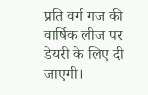प्रति वर्ग गज की वार्षिक लीज पर डेयरी के लिए दी जाएगी।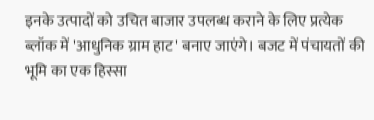इनके उत्पादों को उचित बाजार उपलब्ध कराने के लिए प्रत्येक ब्लॉक में 'आधुनिक ग्राम हाट' बनाए जाएंगे। बजट में पंचायतों की भूमि का एक हिस्सा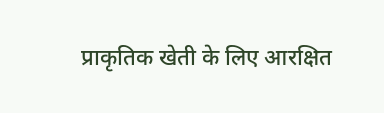प्राकृतिक खेती के लिए आरक्षित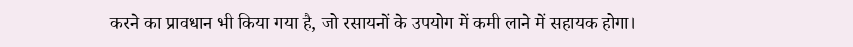करने का प्रावधान भी किया गया है, जो रसायनों के उपयोग में कमी लाने में सहायक होगा।